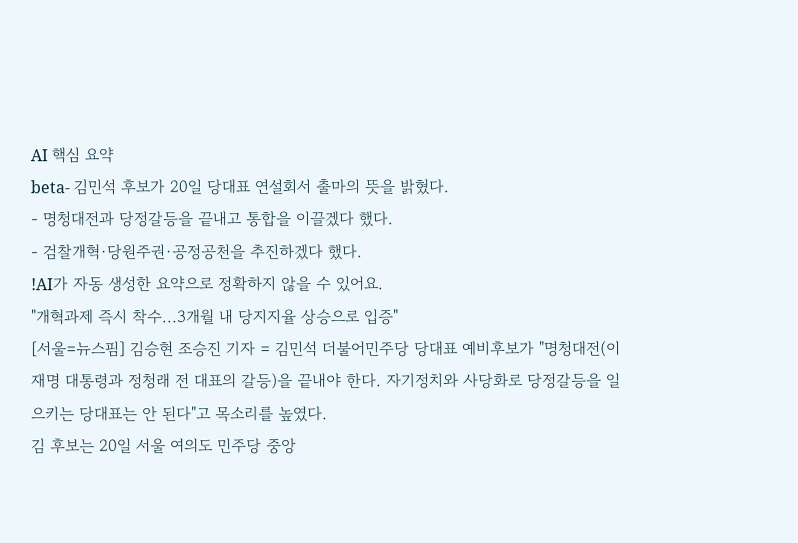AI 핵심 요약
beta- 김민석 후보가 20일 당대표 연설회서 출마의 뜻을 밝혔다.
- 명청대전과 당정갈등을 끝내고 통합을 이끌겠다 했다.
- 검찰개혁·당원주권·공정공천을 추진하겠다 했다.
!AI가 자동 생성한 요약으로 정확하지 않을 수 있어요.
"개혁과제 즉시 착수...3개월 내 당지지율 상승으로 입증"
[서울=뉴스핌] 김승현 조승진 기자 = 김민석 더불어민주당 당대표 예비후보가 "명청대전(이재명 대통령과 정청래 전 대표의 갈등)을 끝내야 한다. 자기정치와 사당화로 당정갈등을 일으키는 당대표는 안 된다"고 목소리를 높였다.
김 후보는 20일 서울 여의도 민주당 중앙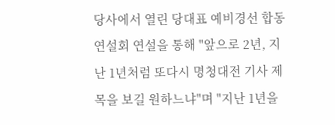당사에서 열린 당대표 예비경선 합동연설회 연설을 통해 "앞으로 2년, 지난 1년처럼 또다시 명청대전 기사 제목을 보길 원하느냐"며 "지난 1년을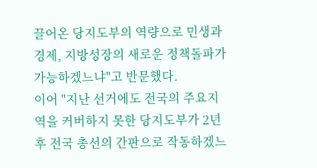끌어온 당지도부의 역량으로 민생과 경제, 지방성장의 새로운 정책돌파가 가능하겠느냐"고 반문했다.
이어 "지난 선거에도 전국의 주요지역을 커버하지 못한 당지도부가 2년 후 전국 총선의 간판으로 작동하겠느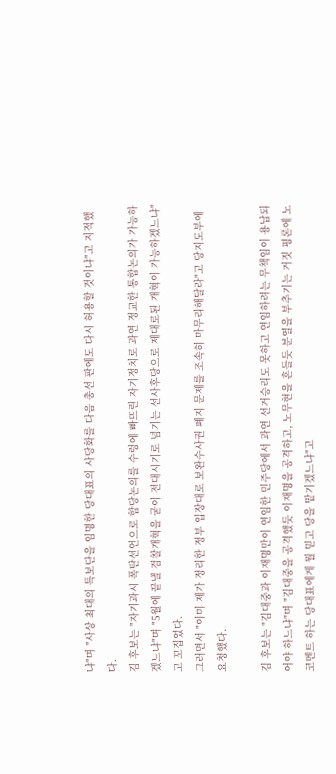냐"며 "사상 최대의 특보단을 임명한 당대표의 사당화를 다음 총선 판에도 다시 허용할 것이냐"고 지적했다.
김 후보는 "자기과시 폭탄선언으로 합당논의를 수렁에 빠뜨린 자기정치로 과연 정교한 통합논의가 가능하겠느냐"며 "5월에 끝낼 검찰개혁을 굳이 전대시기로 넘기는 선사후당으로 제대로된 개혁이 가능하겠느냐"고 꼬집었다.
그러면서 "이미 제가 정리한 정부 입장대로 보완수사권 폐지 문제를 조속히 마무리해달라"고 당지도부에 요청했다.

김 후보는 "김대중과 이재명만이 연임한 민주당에서 과연 선거승리도 못하고 연임하려는 무책임이 용납되어야 하느냐"며 "김대중을 공격했듯 이재명을 공격하고, 노무현을 흔들듯 분열을 부추기는 거짓 평론에 노코멘트 하는 당대표에게 뭘 믿고 당을 맡기겠느냐"고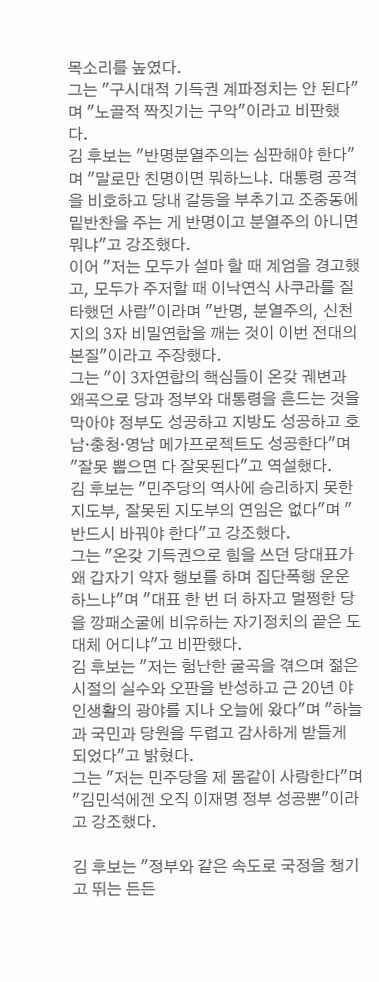목소리를 높였다.
그는 "구시대적 기득권 계파정치는 안 된다"며 "노골적 짝짓기는 구악"이라고 비판했다.
김 후보는 "반명분열주의는 심판해야 한다"며 "말로만 친명이면 뭐하느냐. 대통령 공격을 비호하고 당내 갈등을 부추기고 조중동에 밑반찬을 주는 게 반명이고 분열주의 아니면 뭐냐"고 강조했다.
이어 "저는 모두가 설마 할 때 계엄을 경고했고, 모두가 주저할 때 이낙연식 사쿠라를 질타했던 사람"이라며 "반명, 분열주의, 신천지의 3자 비밀연합을 깨는 것이 이번 전대의 본질"이라고 주장했다.
그는 "이 3자연합의 핵심들이 온갖 궤변과 왜곡으로 당과 정부와 대통령을 흔드는 것을 막아야 정부도 성공하고 지방도 성공하고 호남·충청·영남 메가프로젝트도 성공한다"며 "잘못 뽑으면 다 잘못된다"고 역설했다.
김 후보는 "민주당의 역사에 승리하지 못한 지도부, 잘못된 지도부의 연임은 없다"며 "반드시 바꿔야 한다"고 강조했다.
그는 "온갖 기득권으로 힘을 쓰던 당대표가 왜 갑자기 약자 행보를 하며 집단폭행 운운하느냐"며 "대표 한 번 더 하자고 멀쩡한 당을 깡패소굴에 비유하는 자기정치의 끝은 도대체 어디냐"고 비판했다.
김 후보는 "저는 험난한 굴곡을 겪으며 젊은 시절의 실수와 오판을 반성하고 근 20년 야인생활의 광야를 지나 오늘에 왔다"며 "하늘과 국민과 당원을 두렵고 감사하게 받들게 되었다"고 밝혔다.
그는 "저는 민주당을 제 몸같이 사랑한다"며 "김민석에겐 오직 이재명 정부 성공뿐"이라고 강조했다.

김 후보는 "정부와 같은 속도로 국정을 챙기고 뛰는 든든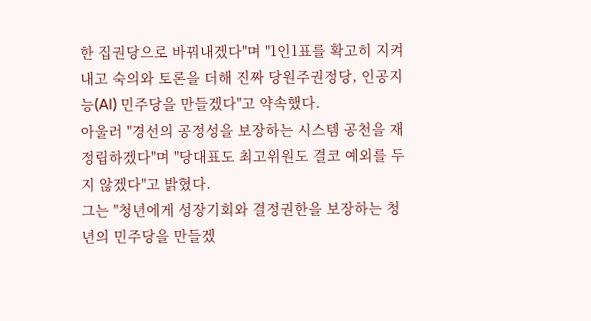한 집권당으로 바꿔내겠다"며 "1인1표를 확고히 지켜내고 숙의와 토론을 더해 진짜 당원주권정당, 인공지능(AI) 민주당을 만들겠다"고 약속했다.
아울러 "경선의 공정성을 보장하는 시스템 공천을 재정립하겠다"며 "당대표도 최고위원도 결코 예외를 두지 않겠다"고 밝혔다.
그는 "청년에게 성장기회와 결정권한을 보장하는 청년의 민주당을 만들겠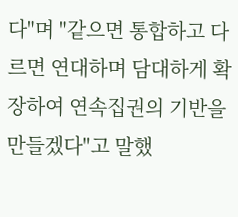다"며 "같으면 통합하고 다르면 연대하며 담대하게 확장하여 연속집권의 기반을 만들겠다"고 말했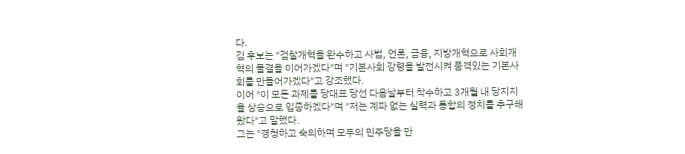다.
김 후보는 "검찰개혁을 완수하고 사법, 언론, 금융, 지방개혁으로 사회개혁의 물결을 이어가겠다"며 "기본사회 강령을 발전시켜 품격있는 기본사회를 만들어가겠다"고 강조했다.
이어 "이 모든 과제를 당대표 당선 다음날부터 착수하고 3개월 내 당지지율 상승으로 입증하겠다"며 "저는 계파 없는 실력과 통합의 정치를 추구해 왔다"고 말했다.
그는 "경청하고 숙의하며 모두의 민주당을 만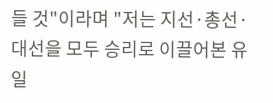들 것"이라며 "저는 지선·총선·대선을 모두 승리로 이끌어본 유일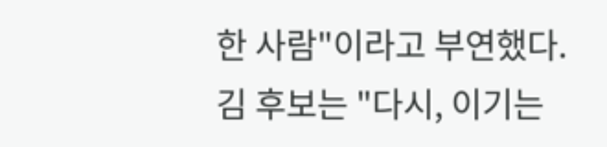한 사람"이라고 부연했다.
김 후보는 "다시, 이기는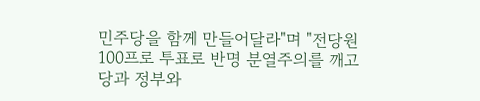민주당을 함께 만들어달라"며 "전당원 100프로 투표로 반명 분열주의를 깨고 당과 정부와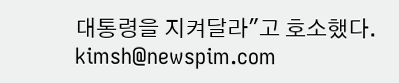대통령을 지켜달라"고 호소했다.
kimsh@newspim.com